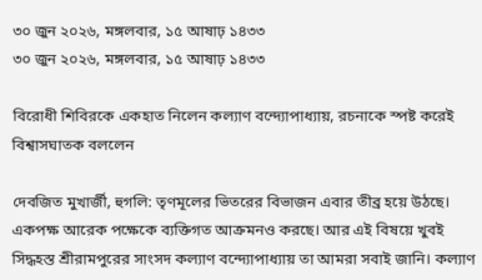৩০ জুন ২০২৬, মঙ্গলবার, ১৫ আষাঢ় ১৪৩৩
৩০ জুন ২০২৬, মঙ্গলবার, ১৫ আষাঢ় ১৪৩৩

বিরোধী শিবিরকে একহাত নিলেন কল্যাণ বন্দ্যোপাধ্যায়, রচনাকে স্পষ্ট করেই বিশ্বাসঘাতক বললেন

দেবজিত মুখার্জী, হুগলি: তৃণমূলের ভিতরের বিভাজন এবার তীব্র হয়ে উঠছে। একপক্ষ আরেক পক্ষেকে ব্যক্তিগত আক্রমনও করছে। আর এই বিষয়ে খুবই সিদ্ধহস্ত শ্রীরামপুরের সাংসদ কল্যাণ বন্দ্যোপাধ্যায় তা আমরা সবাই জানি। কল্যাণ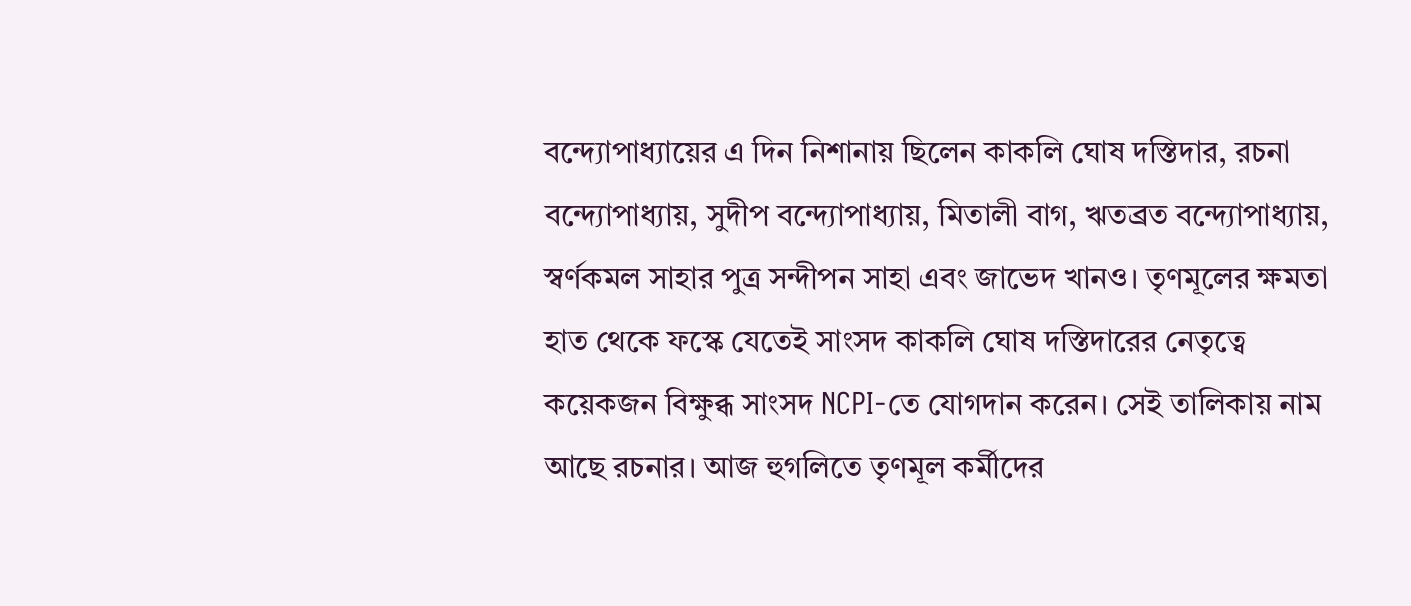বন্দ্যোপাধ্যায়ের এ দিন নিশানায় ছিলেন কাকলি ঘোষ দস্তিদার, রচনা বন্দ্যোপাধ্যায়, সুদীপ বন্দ্যোপাধ্যায়, মিতালী বাগ, ঋতব্রত বন্দ্যোপাধ্যায়, স্বর্ণকমল সাহার পুত্র সন্দীপন সাহা এবং জাভেদ খানও। তৃণমূলের ক্ষমতা হাত থেকে ফস্কে যেতেই সাংসদ কাকলি ঘোষ দস্তিদারের নেতৃত্বে কয়েকজন বিক্ষুব্ধ সাংসদ NCPI-তে যোগদান করেন। সেই তালিকায় নাম আছে রচনার। আজ হুগলিতে তৃণমূল কর্মীদের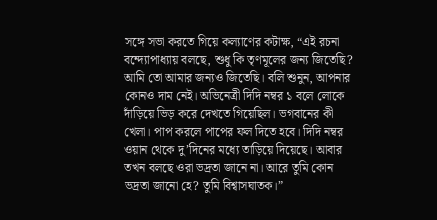সঙ্গে সভা করতে গিয়ে কল্যাণের কটাক্ষ, “এই রচনা বন্দ্যোপাধ্যায় বলছে, শুধু কি তৃণমূলের জন্য জিতেছি? আমি তো আমার জন্যও জিতেছি। বলি শুনুন, আপনার কোনও দাম নেই। অভিনেত্রী দিদি নম্বর ১ বলে লোকে দাঁড়িয়ে ভিড় করে দেখতে গিয়েছিল। ভগবানের কী খেলা। পাপ করলে পাপের ফল দিতে হবে। দিদি নম্বর ওয়ান থেকে দু’দিনের মধ্যে তাড়িয়ে দিয়েছে। আবার তখন বলছে ওরা ভদ্রতা জানে না। আরে তুমি কোন ভদ্রতা জানো হে? তুমি বিশ্বাসঘাতক।”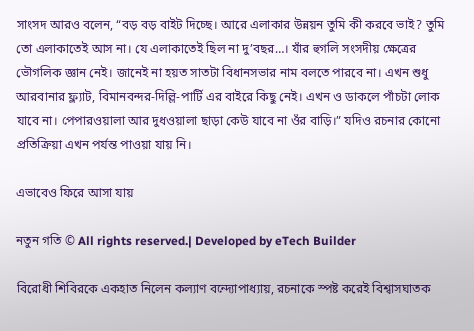সাংসদ আরও বলেন, “বড় বড় বাইট দিচ্ছে। আরে এলাকার উন্নয়ন তুমি কী করবে ভাই? তুমি তো এলাকাতেই আস না। যে এলাকাতেই ছিল না দু’বছর…। যাঁর হুগলি সংসদীয় ক্ষেত্রের ভৌগলিক জ্ঞান নেই। জানেই না হয়ত সাতটা বিধানসভার নাম বলতে পারবে না। এখন শুধু আরবানার ফ্ল্যাট, বিমানবন্দর-দিল্লি-পার্টি এর বাইরে কিছু নেই। এখন ও ডাকলে পাঁচটা লোক যাবে না। পেপারওয়ালা আর দুধওয়ালা ছাড়া কেউ যাবে না ওঁর বাড়ি।” যদিও রচনার কোনো প্রতিক্রিয়া এখন পর্যন্ত পাওয়া যায় নি।

এভাবেও ফিরে আসা যায়

নতুন গতি © All rights reserved.| Developed by eTech Builder

বিরোধী শিবিরকে একহাত নিলেন কল্যাণ বন্দ্যোপাধ্যায়, রচনাকে স্পষ্ট করেই বিশ্বাসঘাতক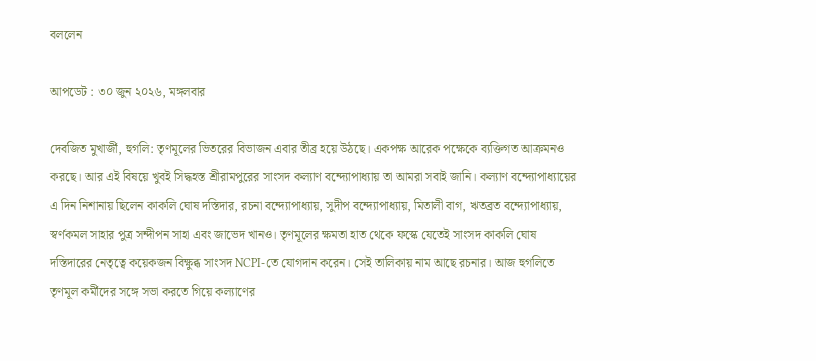বললেন

আপডেট : ৩০ জুন ২০২৬, মঙ্গলবার

দেবজিত মুখার্জী, হুগলি: তৃণমূলের ভিতরের বিভাজন এবার তীব্র হয়ে উঠছে। একপক্ষ আরেক পক্ষেকে ব্যক্তিগত আক্রমনও করছে। আর এই বিষয়ে খুবই সিদ্ধহস্ত শ্রীরামপুরের সাংসদ কল্যাণ বন্দ্যোপাধ্যায় তা আমরা সবাই জানি। কল্যাণ বন্দ্যোপাধ্যায়ের এ দিন নিশানায় ছিলেন কাকলি ঘোষ দস্তিদার, রচনা বন্দ্যোপাধ্যায়, সুদীপ বন্দ্যোপাধ্যায়, মিতালী বাগ, ঋতব্রত বন্দ্যোপাধ্যায়, স্বর্ণকমল সাহার পুত্র সন্দীপন সাহা এবং জাভেদ খানও। তৃণমূলের ক্ষমতা হাত থেকে ফস্কে যেতেই সাংসদ কাকলি ঘোষ দস্তিদারের নেতৃত্বে কয়েকজন বিক্ষুব্ধ সাংসদ NCPI-তে যোগদান করেন। সেই তালিকায় নাম আছে রচনার। আজ হুগলিতে তৃণমূল কর্মীদের সঙ্গে সভা করতে গিয়ে কল্যাণের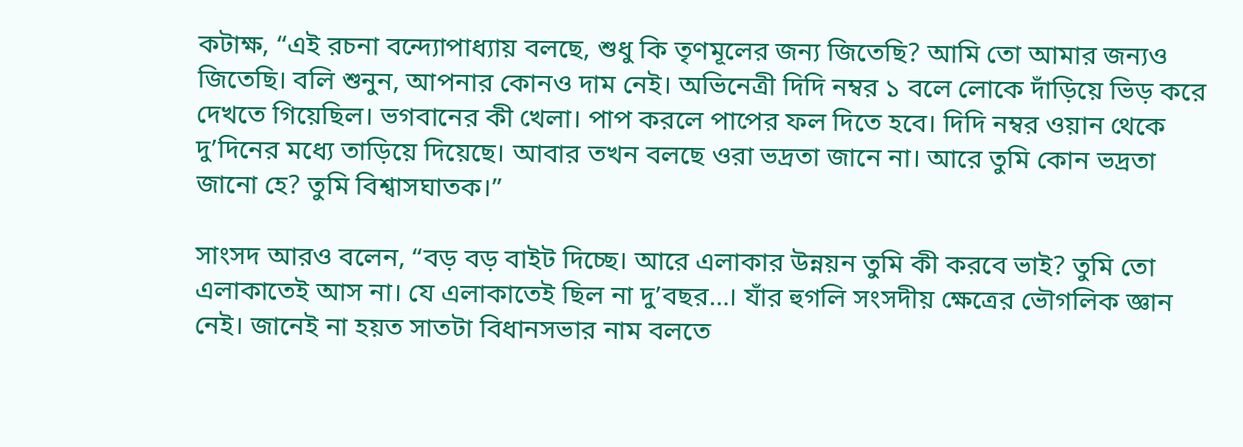কটাক্ষ, “এই রচনা বন্দ্যোপাধ্যায় বলছে, শুধু কি তৃণমূলের জন্য জিতেছি? আমি তো আমার জন্যও জিতেছি। বলি শুনুন, আপনার কোনও দাম নেই। অভিনেত্রী দিদি নম্বর ১ বলে লোকে দাঁড়িয়ে ভিড় করে দেখতে গিয়েছিল। ভগবানের কী খেলা। পাপ করলে পাপের ফল দিতে হবে। দিদি নম্বর ওয়ান থেকে দু’দিনের মধ্যে তাড়িয়ে দিয়েছে। আবার তখন বলছে ওরা ভদ্রতা জানে না। আরে তুমি কোন ভদ্রতা জানো হে? তুমি বিশ্বাসঘাতক।”

সাংসদ আরও বলেন, “বড় বড় বাইট দিচ্ছে। আরে এলাকার উন্নয়ন তুমি কী করবে ভাই? তুমি তো এলাকাতেই আস না। যে এলাকাতেই ছিল না দু’বছর…। যাঁর হুগলি সংসদীয় ক্ষেত্রের ভৌগলিক জ্ঞান নেই। জানেই না হয়ত সাতটা বিধানসভার নাম বলতে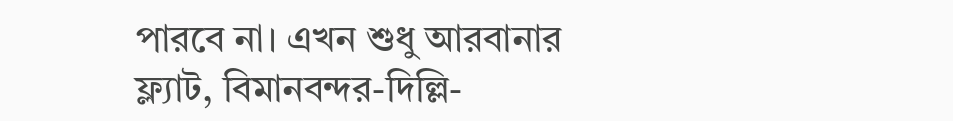পারবে না। এখন শুধু আরবানার ফ্ল্যাট, বিমানবন্দর-দিল্লি-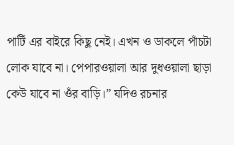পার্টি এর বাইরে কিছু নেই। এখন ও ডাকলে পাঁচটা লোক যাবে না। পেপারওয়ালা আর দুধওয়ালা ছাড়া কেউ যাবে না ওঁর বাড়ি।” যদিও রচনার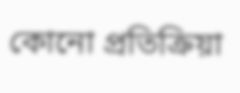কোনো প্রতিক্রিয়া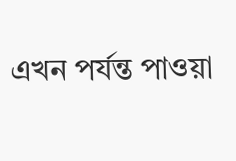এখন পর্যন্ত পাওয়া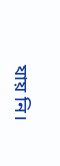যায় নি।